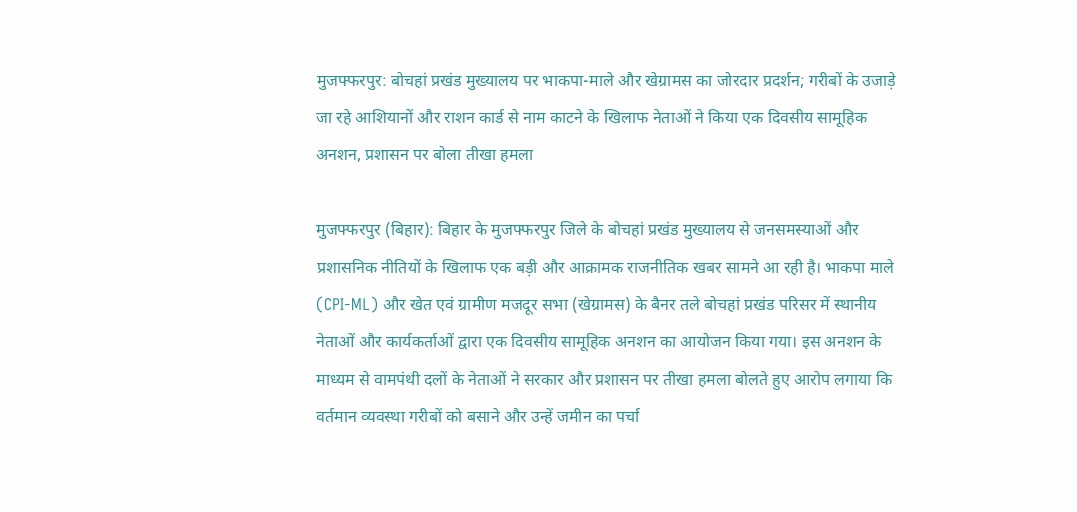मुजफ्फरपुर: बोचहां प्रखंड मुख्यालय पर भाकपा-माले और खेग्रामस का जोरदार प्रदर्शन; गरीबों के उजाड़े जा रहे आशियानों और राशन कार्ड से नाम काटने के खिलाफ नेताओं ने किया एक दिवसीय सामूहिक अनशन, प्रशासन पर बोला तीखा हमला

मुजफ्फरपुर (बिहार): बिहार के मुजफ्फरपुर जिले के बोचहां प्रखंड मुख्यालय से जनसमस्याओं और प्रशासनिक नीतियों के खिलाफ एक बड़ी और आक्रामक राजनीतिक खबर सामने आ रही है। भाकपा माले (CPI-ML) और खेत एवं ग्रामीण मजदूर सभा (खेग्रामस) के बैनर तले बोचहां प्रखंड परिसर में स्थानीय नेताओं और कार्यकर्ताओं द्वारा एक दिवसीय सामूहिक अनशन का आयोजन किया गया। इस अनशन के माध्यम से वामपंथी दलों के नेताओं ने सरकार और प्रशासन पर तीखा हमला बोलते हुए आरोप लगाया कि वर्तमान व्यवस्था गरीबों को बसाने और उन्हें जमीन का पर्चा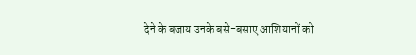देने के बजाय उनके बसे-बसाए आशियानों को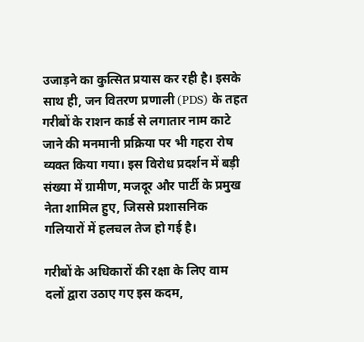उजाड़ने का कुत्सित प्रयास कर रही है। इसके साथ ही, जन वितरण प्रणाली (PDS) के तहत गरीबों के राशन कार्ड से लगातार नाम काटे जाने की मनमानी प्रक्रिया पर भी गहरा रोष व्यक्त किया गया। इस विरोध प्रदर्शन में बड़ी संख्या में ग्रामीण, मजदूर और पार्टी के प्रमुख नेता शामिल हुए, जिससे प्रशासनिक गलियारों में हलचल तेज हो गई है।

गरीबों के अधिकारों की रक्षा के लिए वाम दलों द्वारा उठाए गए इस कदम,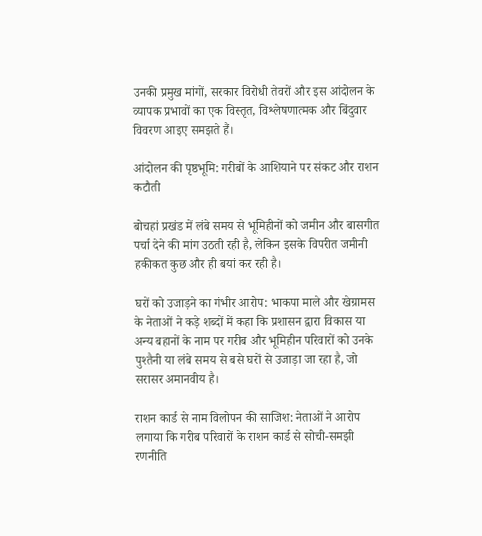उनकी प्रमुख मांगों, सरकार विरोधी तेवरों और इस आंदोलन के व्यापक प्रभावों का एक विस्तृत, विश्लेषणात्मक और बिंदुवार विवरण आइए समझते हैं।

आंदोलन की पृष्ठभूमि: गरीबों के आशियाने पर संकट और राशन कटौती

बोचहां प्रखंड में लंबे समय से भूमिहीनों को जमीन और बासगीत पर्चा देने की मांग उठती रही है, लेकिन इसके विपरीत जमीनी हकीकत कुछ और ही बयां कर रही है।

घरों को उजाड़ने का गंभीर आरोप: भाकपा माले और खेग्रामस के नेताओं ने कड़े शब्दों में कहा कि प्रशासन द्वारा विकास या अन्य बहानों के नाम पर गरीब और भूमिहीन परिवारों को उनके पुश्तैनी या लंबे समय से बसे घरों से उजाड़ा जा रहा है, जो सरासर अमानवीय है।

राशन कार्ड से नाम विलोपन की साजिश: नेताओं ने आरोप लगाया कि गरीब परिवारों के राशन कार्ड से सोची-समझी रणनीति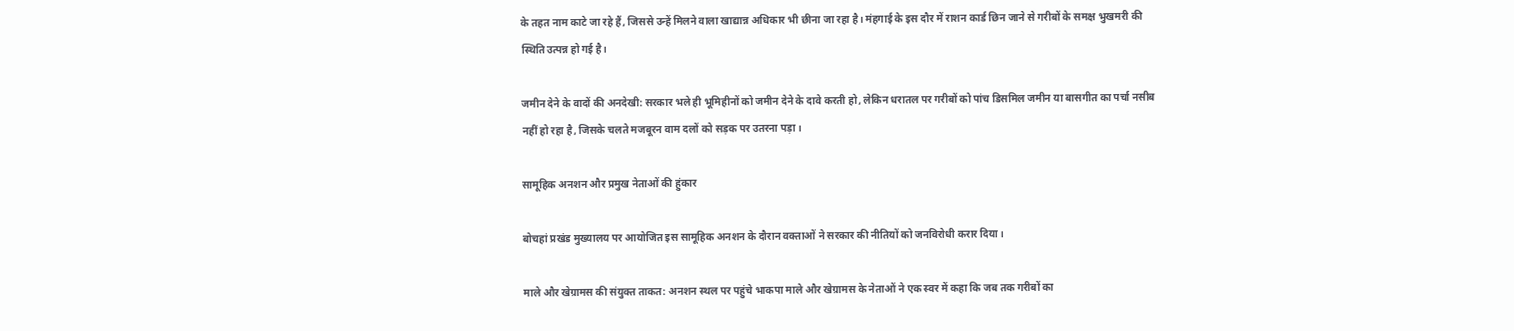के तहत नाम काटे जा रहे हैं, जिससे उन्हें मिलने वाला खाद्यान्न अधिकार भी छीना जा रहा है। मंहगाई के इस दौर में राशन कार्ड छिन जाने से गरीबों के समक्ष भुखमरी की स्थिति उत्पन्न हो गई है।

जमीन देने के वादों की अनदेखी: सरकार भले ही भूमिहीनों को जमीन देने के दावे करती हो, लेकिन धरातल पर गरीबों को पांच डिसमिल जमीन या बासगीत का पर्चा नसीब नहीं हो रहा है, जिसके चलते मजबूरन वाम दलों को सड़क पर उतरना पड़ा।

सामूहिक अनशन और प्रमुख नेताओं की हुंकार

बोचहां प्रखंड मुख्यालय पर आयोजित इस सामूहिक अनशन के दौरान वक्ताओं ने सरकार की नीतियों को जनविरोधी करार दिया।

माले और खेग्रामस की संयुक्त ताकत: अनशन स्थल पर पहुंचे भाकपा माले और खेग्रामस के नेताओं ने एक स्वर में कहा कि जब तक गरीबों का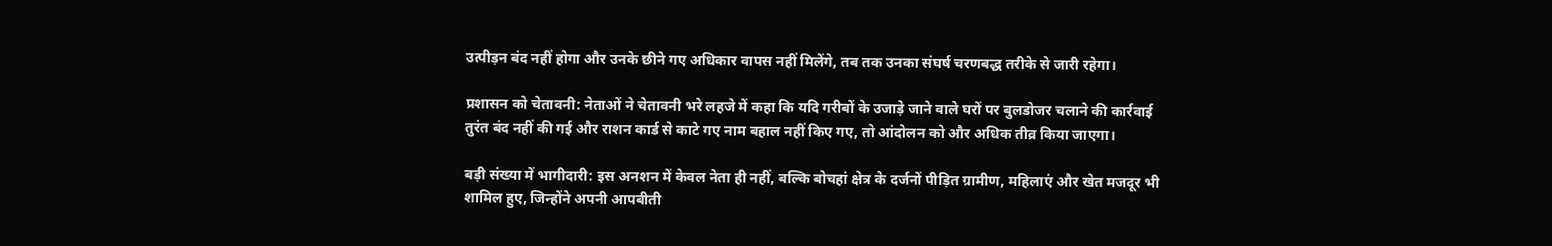उत्पीड़न बंद नहीं होगा और उनके छीने गए अधिकार वापस नहीं मिलेंगे, तब तक उनका संघर्ष चरणबद्ध तरीके से जारी रहेगा।

प्रशासन को चेतावनी: नेताओं ने चेतावनी भरे लहजे में कहा कि यदि गरीबों के उजाड़े जाने वाले घरों पर बुलडोजर चलाने की कार्रवाई तुरंत बंद नहीं की गई और राशन कार्ड से काटे गए नाम बहाल नहीं किए गए, तो आंदोलन को और अधिक तीव्र किया जाएगा।

बड़ी संख्या में भागीदारी: इस अनशन में केवल नेता ही नहीं, बल्कि बोचहां क्षेत्र के दर्जनों पीड़ित ग्रामीण, महिलाएं और खेत मजदूर भी शामिल हुए, जिन्होंने अपनी आपबीती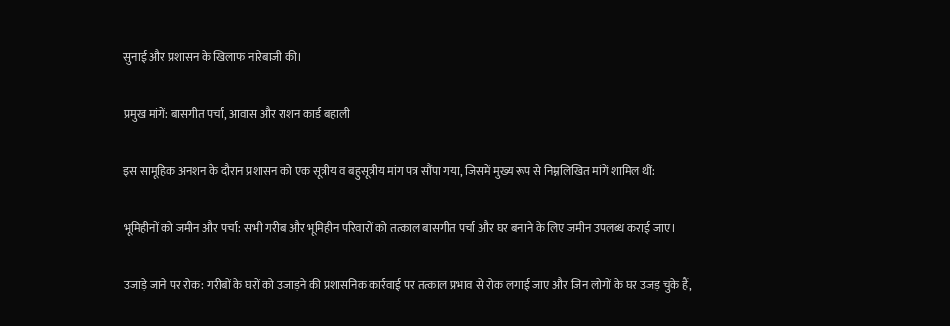सुनाई और प्रशासन के खिलाफ नारेबाजी की।

प्रमुख मांगें: बासगीत पर्चा, आवास और राशन कार्ड बहाली

इस सामूहिक अनशन के दौरान प्रशासन को एक सूत्रीय व बहुसूत्रीय मांग पत्र सौंपा गया, जिसमें मुख्य रूप से निम्नलिखित मांगें शामिल थीं:

भूमिहीनों को जमीन और पर्चा: सभी गरीब और भूमिहीन परिवारों को तत्काल बासगीत पर्चा और घर बनाने के लिए जमीन उपलब्ध कराई जाए।

उजाड़े जाने पर रोक: गरीबों के घरों को उजाड़ने की प्रशासनिक कार्रवाई पर तत्काल प्रभाव से रोक लगाई जाए और जिन लोगों के घर उजड़ चुके हैं,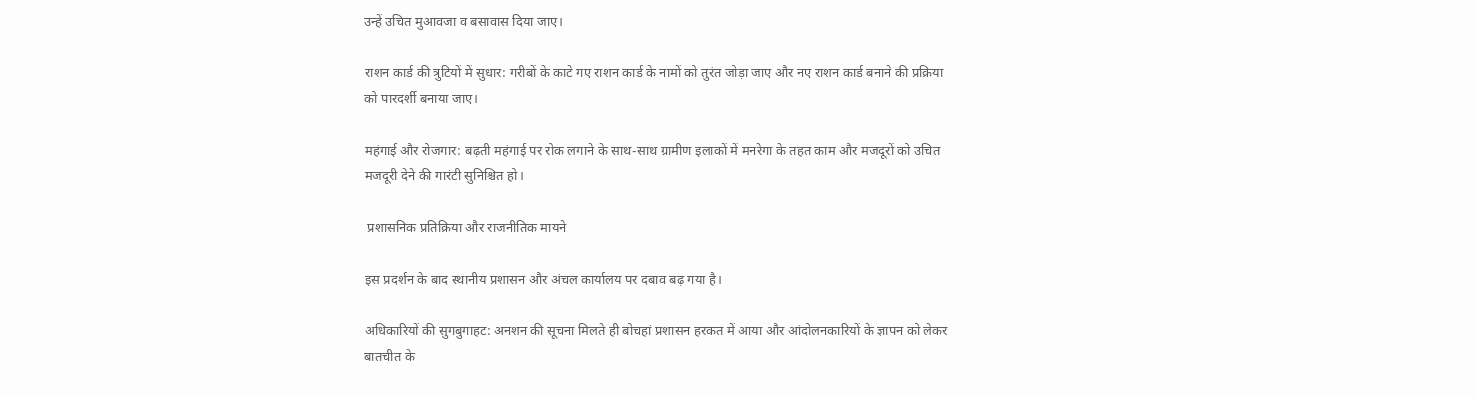उन्हें उचित मुआवजा व बसावास दिया जाए।

राशन कार्ड की त्रुटियों में सुधार: गरीबों के काटे गए राशन कार्ड के नामों को तुरंत जोड़ा जाए और नए राशन कार्ड बनाने की प्रक्रिया को पारदर्शी बनाया जाए।

महंगाई और रोजगार: बढ़ती महंगाई पर रोक लगाने के साथ-साथ ग्रामीण इलाकों में मनरेगा के तहत काम और मजदूरों को उचित मजदूरी देने की गारंटी सुनिश्चित हो।

 प्रशासनिक प्रतिक्रिया और राजनीतिक मायने

इस प्रदर्शन के बाद स्थानीय प्रशासन और अंचल कार्यालय पर दबाव बढ़ गया है।

अधिकारियों की सुगबुगाहट: अनशन की सूचना मिलते ही बोचहां प्रशासन हरकत में आया और आंदोलनकारियों के ज्ञापन को लेकर बातचीत के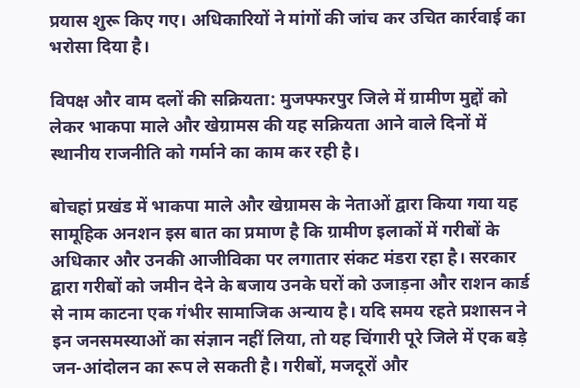प्रयास शुरू किए गए। अधिकारियों ने मांगों की जांच कर उचित कार्रवाई का भरोसा दिया है।

विपक्ष और वाम दलों की सक्रियता: मुजफ्फरपुर जिले में ग्रामीण मुद्दों को लेकर भाकपा माले और खेग्रामस की यह सक्रियता आने वाले दिनों में स्थानीय राजनीति को गर्माने का काम कर रही है।

बोचहां प्रखंड में भाकपा माले और खेग्रामस के नेताओं द्वारा किया गया यह सामूहिक अनशन इस बात का प्रमाण है कि ग्रामीण इलाकों में गरीबों के अधिकार और उनकी आजीविका पर लगातार संकट मंडरा रहा है। सरकार द्वारा गरीबों को जमीन देने के बजाय उनके घरों को उजाड़ना और राशन कार्ड से नाम काटना एक गंभीर सामाजिक अन्याय है। यदि समय रहते प्रशासन ने इन जनसमस्याओं का संज्ञान नहीं लिया, तो यह चिंगारी पूरे जिले में एक बड़े जन-आंदोलन का रूप ले सकती है। गरीबों, मजदूरों और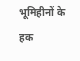भूमिहीनों के हक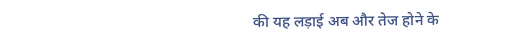की यह लड़ाई अब और तेज होने के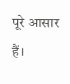पूरे आसार हैं।